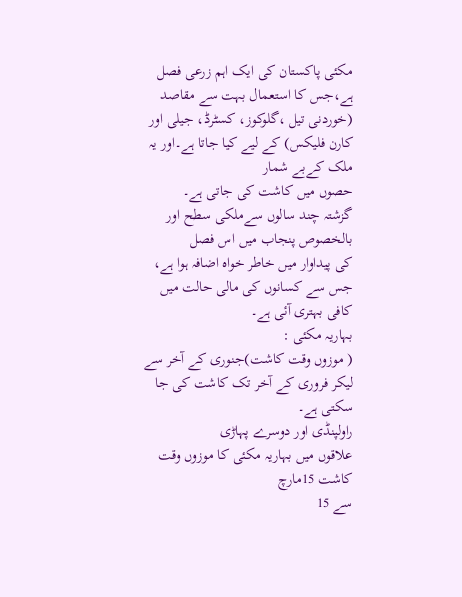مکئی پاکستان کی ایک اہم زرعی فصل ہے،جس کا استعمال بہت سے مقاصد
(خوردنی تیل ،گلوکوز، کسٹرڈ، جیلی اور کارن فلیکس) کے لیے کیا جاتا ہے۔اور یہ ملک کےبے شمار
حصوں میں کاشت کی جاتی ہے۔
گزشتہ چند سالوں سےملکی سطح اور بالخصوص پنجاب میں اس فصل
کی پیداوار میں خاطر خواہ اضافہ ہوا ہے، جس سے کسانوں کی مالی حالت میں کافی بہتری آئی ہے۔
بہاریہ مکئی :
( موزوں وقت کاشت)جنوری کے آخر سے لیکر فروری کے آخر تک کاشت کی جا سکتی ہے۔
راولپنڈی اور دوسرے پہاڑی
علاقوں میں بہاریہ مکئی کا موزوں وقت کاشت 15مارچ
سے 15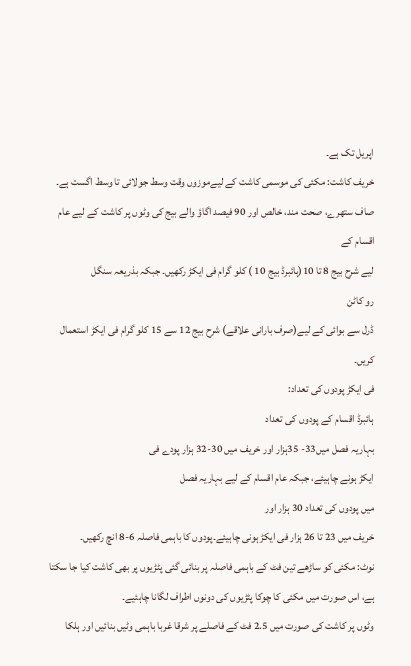اپریل تک ہے۔
خریف کاشت: مکئی کی موسمی کاشت کے لیےموزوں وقت وسط جولائی تا وسط اگست ہے۔
صاف ستھرے، صحت مند، خالص اور 90 فیصد اگاؤ والے بیج کی وٹوں پر کاشت کے لیے عام اقسام کے
لیے شرح بیج 8 تا 10(ہائبرڈ بیج 10 ) کلو گرام فی ایکڑ رکھیں۔ جبکہ بذریعہ سنگل
رو کاٹن
ڈرل سے بوائی کے لیے(صرف بارانی علاقے) شرح بیج 12 سے 15 کلو گرام فی ایکڑ استعمال کریں۔
فی ایکڑ پودوں کی تعداد:
ہائبرڈ اقسام کے پودوں کی تعداد
بہاریہ فصل میں33- 35ہزار اور خریف میں 30-32 ہزار پودے فی
ایکڑ ہونے چاہیئے، جبکہ عام اقسام کے لیے بہاریہ فصل
میں پودوں کی تعداد 30 ہزار اور
خریف میں 23 تا 26 ہزار فی ایکڑ ہونی چاہیئے۔پودوں کا باہمی فاصلہ 6-8 انچ رکھیں۔
نوٹ: مکئی کو ساڑھے تین فٹ کے باہمی فاصلہ پر بنائی گئی پٹڑیوں پر بھی کاشت کیا جا سکتا
ہے، اس صورت میں مکئی کا چوکا پٹڑیوں کی دونوں اطراف لگانا چاہئیے۔
وٹوں پر کاشت کی صورت میں 2.5 فٹ کے فاصلے پر شرقا غربا باہمی وٹیں بنائیں اور ہلکا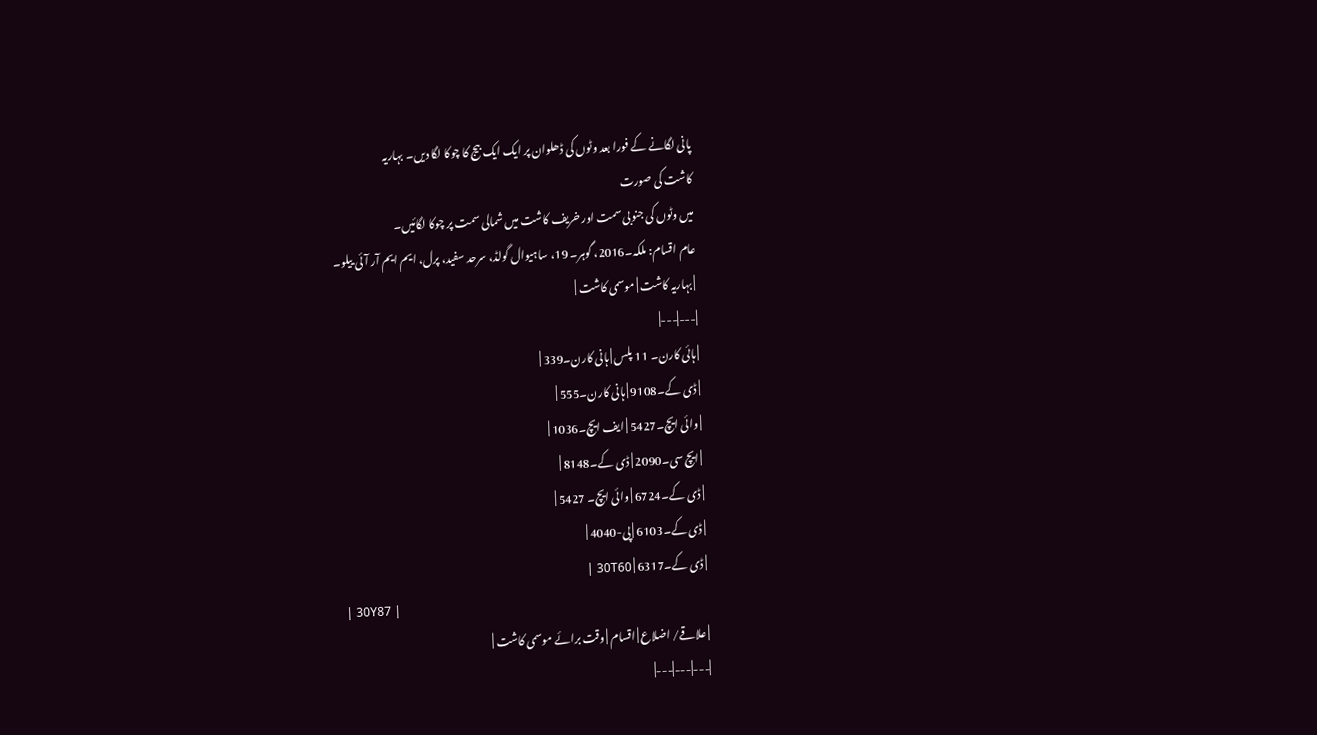پانی لگانے کے فورا بعد وٹوں کی ڈھلوان پر ایک ایک بیج کا چوکا لگا دیں۔ بہاریہ
کاشت کی صورت
میں وٹوں کی جنوبی سمت اور خریف کاشت میں شمالی سمت پر چوکا لگائیں۔
عام اقسام: ملکہ۔2016، گوہر۔ 19، ساہیوال گولڈ، سرحد سفید، پرل، ایم ایم آر آئی ییلو۔
| بہاریہ کاشت | موسمی کاشت |
|---|---|
| ہائی کارن۔ 11 پلس | ہانی کارن۔339 |
| ڈی کے۔9108 | ہانی کارن۔555 |
| وائی ایچ۔5427 | ایف ایچ۔1036 |
| ایچ سی۔2090 | ڈی کے۔8148 |
| ڈی کے۔6724 | وائی ایچ۔ 5427 |
| ڈی کے۔6103 | پی-4040 |
| ڈی کے۔6317 | 30T60 |
| 30Y87 |
| علاقے/ اضلاع | اقسام | وقت برائے موسمی کاشت |
|---|---|---|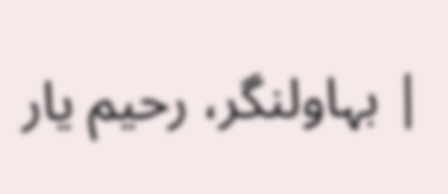| بہاولنگر، رحیم یار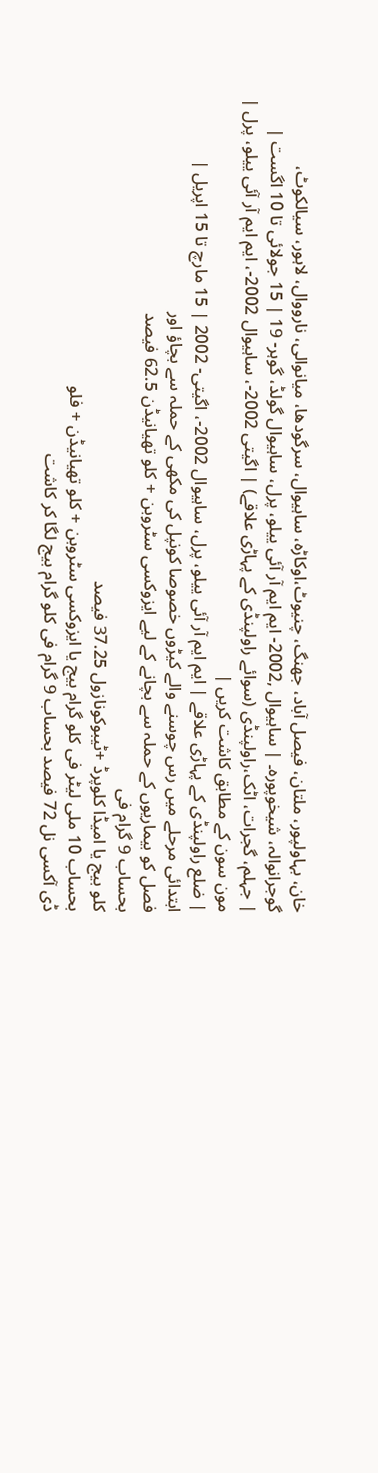خان، بہاولپور، ملتان، فیصل آباد، جھنگ، چنیوٹ،اوکاڑہ، ساہیوال، سرگودھا، میانوالی، نارووال، لاہور، سیالکوٹ، گوجرانوالہ، شیخوپورہ۔ | ساہیوال ,2002- ایم ایم آر آئی ییلو، پرل، ساہیوال گولڈ، گوہر- 19 | 15 جولائی تا 10 اگست |
| جہلم، گجرات، اٹک،راولپنڈی (سوائے راولپنڈی کے پہاڑی علاقے) | اگیتی 2002-، ساہیوال 2002-، ایم ایم آر آئی ییلو، پرل | مون سون کے مطابق کاشت کریں |
| ضلع راولپنڈی کے پہاڑی علاقے | ایم ایم آر آئی ییلو، پرل، ساہیوال 2002-، اگیتی- 2002 | 15 مارچ تا 15 اپریل |
ابتدائی مرحلے میں رس چوسنے والے کیڑوں خصوصا کونپل کی مکھی کے حملہ سے بچاؤ اور
فصل کو بیماریوں کے حملہ سے بچانے کے لیے ایزوکسی سٹروبن + کلو تھیانیڈن 62.5 فیصد
بحساب 9 گرام فی
کلو بیج یا امیڈا کلوپرڈ +ٹیبوکونازول 37.25 فیصد
بحساب 10 ملی لیٹر فی کلو گرام بیج یا ایزوکسی سٹروبن + کلو تھیانیڈن + فلو
ڈی آکسی نل 72 فیصد بحساب 9 گرام فی کلو گرام بیج لگا کر کاشت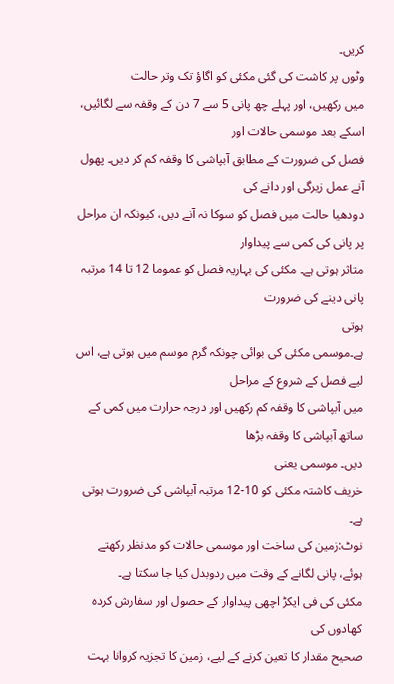کریں۔
وٹوں پر کاشت کی گئی مکئی کو اگاؤ تک وتر حالت
میں رکھیں، اور پہلے چھ پانی 5 سے 7 دن کے وقفہ سے لگائیں، اسکے بعد موسمی حالات اور
فصل کی ضرورت کے مطابق آبپاشی کا وقفہ کم کر دیں۔ پھول
آنے عمل زیرگی اور دانے کی
دودھیا حالت میں فصل کو سوکا نہ آنے دیں، کیونکہ ان مراحل پر پانی کی کمی سے پیداوار
متاثر ہوتی ہے۔ مکئی کی بہاریہ فصل کو عموما 12 تا 14 مرتبہ پانی دینے کی ضرورت
ہوتی
ہے۔موسمی مکئی کی بوائی چونکہ گرم موسم میں ہوتی ہے، اس لیے فصل کے شروع کے مراحل
میں آبپاشی کا وقفہ کم رکھیں اور درجہ حرارت میں کمی کے ساتھ آبپاشی کا وقفہ بڑھا
دیں۔ موسمی یعنی
خریف کاشتہ مکئی کو 10-12 مرتبہ آبپاشی کی ضرورت ہوتی ہے۔
نوٹ:زمین کی ساخت اور موسمی حالات کو مدنظر رکھتے ہوئے، پانی لگانے کے وقت میں ردوبدل کیا جا سکتا ہے۔
مکئی کی فی ایکڑ اچھی پیداوار کے حصول اور سفارش کردہ کھادوں کی
صحیح مقدار کا تعین کرنے کے لیے، زمین کا تجزیہ کروانا بہت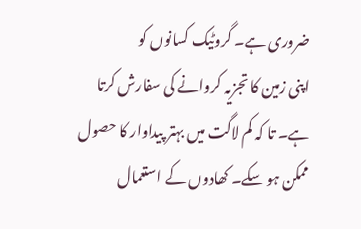ضروری ہے۔ گروٹیک کسانوں کو
اپنی زمین کا تجزیہ کروانے کی سفارش کرتا
ہے۔ تا کہ کم لاگت میں بہتر پیداوار کا حصول
ممکن ہو سکے۔ کھادوں کے استعمال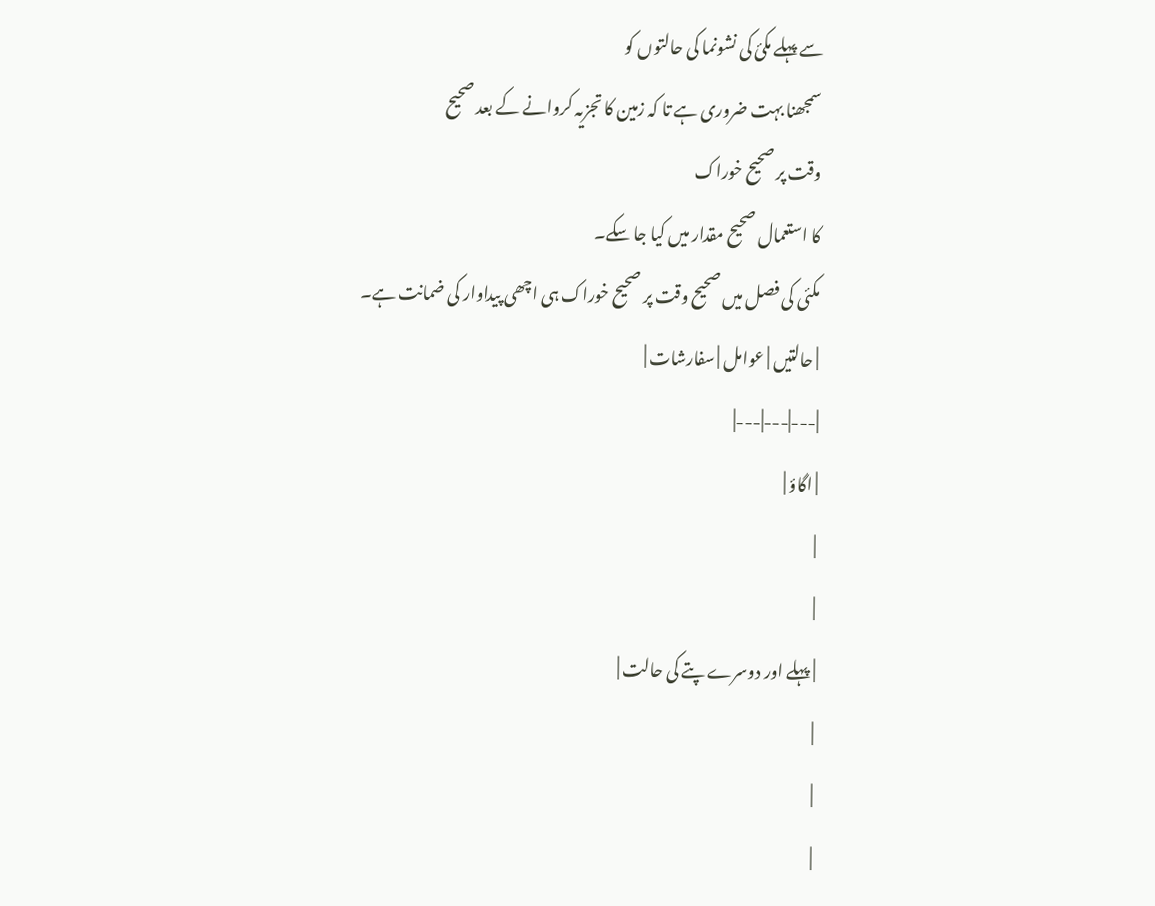سے پہلے مکئ کی نشونما کی حالتوں کو
سمجھنا بہت ضروری ہے تا کہ زمین کا تجزیہ کروانے کے بعد صحیح
وقت پر صحیح خوراک
کا استعمال صحیح مقدار میں کیا جا سکے۔
مکئی کی فصل میں صحیح وقت پر صحیح خوراک ہی اچھی پیداوار کی ضمانت ہے۔
| حالتیں | عوامل | سفارشات |
|---|---|---|
| اگاؤ |
|
|
| پہلے اور دوسرے پتے کی حالت |
|
|
|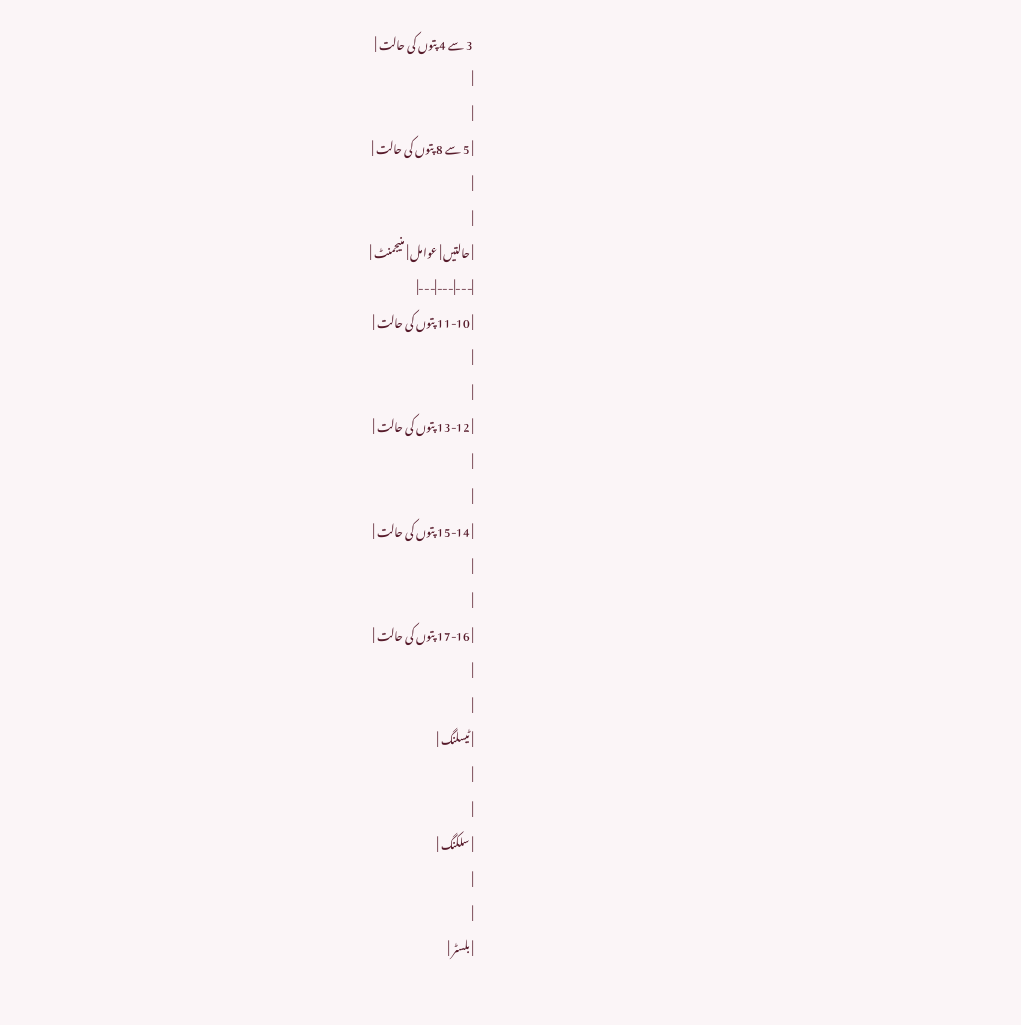3 سے 4 پتوں کی حالت |
|
|
| 5 سے 8 پتوں کی حالت |
|
|
| حالتیں | عوامل | منیجمنٹ |
|---|---|---|
| 11-10 پتوں کی حالت |
|
|
| 13-12 پتوں کی حالت |
|
|
| 15-14 پتوں کی حالت |
|
|
| 17-16 پتوں کی حالت |
|
|
| ٹیسلنگ |
|
|
| سلکنگ |
|
|
| بلسٹر |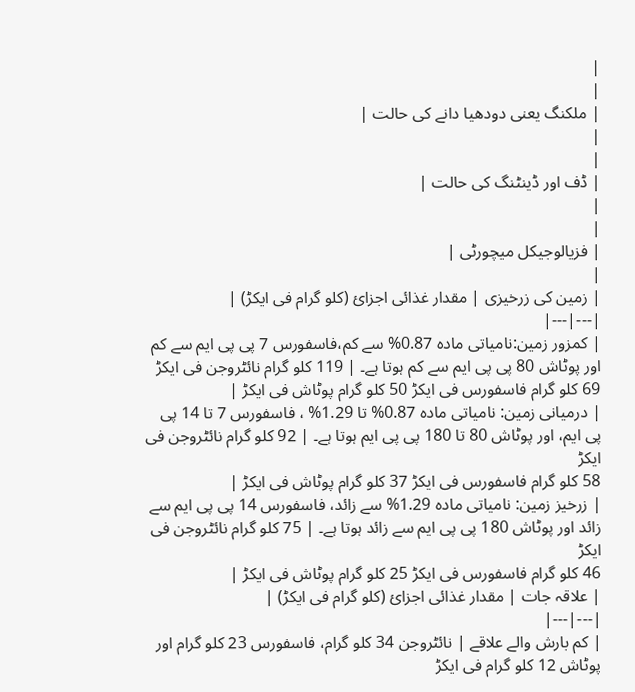|
|
| ملکنگ یعنی دودھیا دانے کی حالت |
|
|
| ڈف اور ڈینٹنگ کی حالت |
|
|
| فزیالوجیکل میچورٹی |
|
| زمین کی زرخیزی | مقدار غذائی اجزائ (کلو گرام فی ایکڑ) |
|---|---|
| کمزور زمین:نامیاتی مادہ 0.87% سے کم،فاسفورس 7 پی پی ایم سے کم اور پوٹاش 80 پی پی ایم سے کم ہوتا ہے۔ | 119 کلو گرام نائٹروجن فی ایکڑ
69 کلو گرام فاسفورس فی ایکڑ 50 کلو گرام پوٹاش فی ایکڑ |
| درمیانی زمین: نامیاتی مادہ 0.87% تا 1.29% ، فاسفورس 7 تا 14 پی پی ایم، اور پوٹاش 80 تا 180 پی پی ایم ہوتا ہے۔ | 92 کلو گرام نائٹروجن فی ایکڑ
58 کلو گرام فاسفورس فی ایکڑ 37 کلو گرام پوٹاش فی ایکڑ |
| زرخیز زمین: نامیاتی مادہ 1.29% سے زائد، فاسفورس 14 پی پی ایم سے زائد اور پوٹاش 180 پی پی ایم سے زائد ہوتا ہے۔ | 75 کلو گرام نائٹروجن فی ایکڑ
46 کلو گرام فاسفورس فی ایکڑ 25 کلو گرام پوٹاش فی ایکڑ |
| علاقہ جات | مقدار غذائی اجزائ (کلو گرام فی ایکڑ) |
|---|---|
| کم بارش والے علاقے | نائٹروجن 34 کلو گرام، فاسفورس 23 کلو گرام اور پوٹاش 12 کلو گرام فی ایکڑ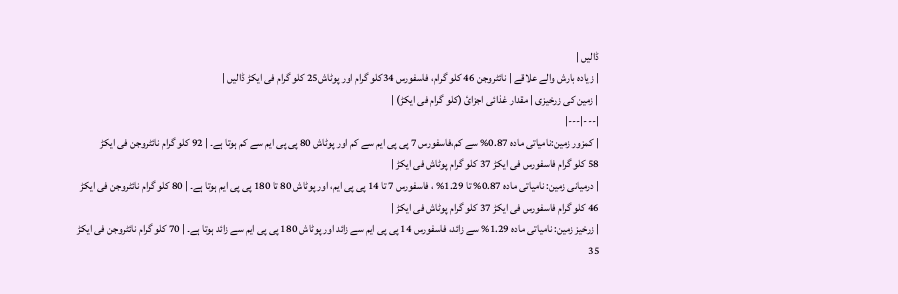ڈالیں |
| زیادہ بارش والے علاقے | نائٹروجن 46 کلو گرام، فاسفورس 34کلو گرام اور پوٹاش25 کلو گرام فی ایکڑ ڈالیں |
| زمین کی زرخیزی | مقدار غذائی اجزائ (کلو گرام فی ایکڑ) |
|---|---|
| کمزور زمین:نامیاتی مادہ 0.87% سے کم،فاسفورس 7 پی پی ایم سے کم اور پوٹاش 80 پی پی ایم سے کم ہوتا ہے۔ | 92 کلو گرام نائٹروجن فی ایکڑ
58 کلو گرام فاسفورس فی ایکڑ 37 کلو گرام پوٹاش فی ایکڑ |
| درمیانی زمین: نامیاتی مادہ 0.87% تا 1.29% ، فاسفورس 7 تا 14 پی پی ایم، اور پوٹاش 80 تا 180 پی پی ایم ہوتا ہے۔ | 80 کلو گرام نائٹروجن فی ایکڑ
46 کلو گرام فاسفورس فی ایکڑ 37 کلو گرام پوٹاش فی ایکڑ |
| زرخیز زمین: نامیاتی مادہ 1.29% سے زائد، فاسفورس 14 پی پی ایم سے زائد اور پوٹاش 180 پی پی ایم سے زائد ہوتا ہے۔ | 70 کلو گرام نائٹروجن فی ایکڑ
35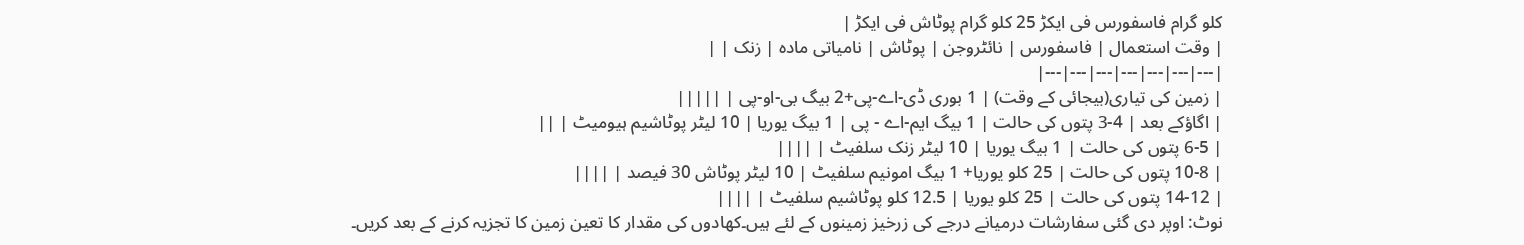کلو گرام فاسفورس فی ایکڑ 25 کلو گرام پوٹاش فی ایکڑ |
| وقت استعمال | فاسفورس | نائٹروجن | پوٹاش | نامیاتی مادہ | زنک | |
|---|---|---|---|---|---|---|
| زمین کی تیاری(بیجائی کے وقت) | 1 بوری ڈی-اے-پی+2 بیگ بی-او-پی | |||||
| اگاؤکے بعد | 4-3 پتوں کی حالت | 1 بیگ ایم-اے - پی | 1 بیگ یوریا | 10 لیٹر پوٹاشیم ہیومیٹ | ||
| 6-5 پتوں کی حالت | 1 بیگ یوریا | 10 لیٹر زنک سلفیٹ | ||||
| 10-8 پتوں کی حالت | 25 کلو یوریا+ 1 بیگ امونیم سلفیٹ | 10 لیٹر پوٹاش 30 فیصد | ||||
| 14-12 پتوں کی حالت | 25 کلو یوریا | 12.5 کلو پوٹاشیم سلفیٹ | ||||
نوٹ: اوپر دی گئی سفارشات درمیانے درجے کی زرخیز زمینوں کے لئے ہیں۔کھادوں کی مقدار کا تعین زمین کا تجزیہ کرنے کے بعد کریں۔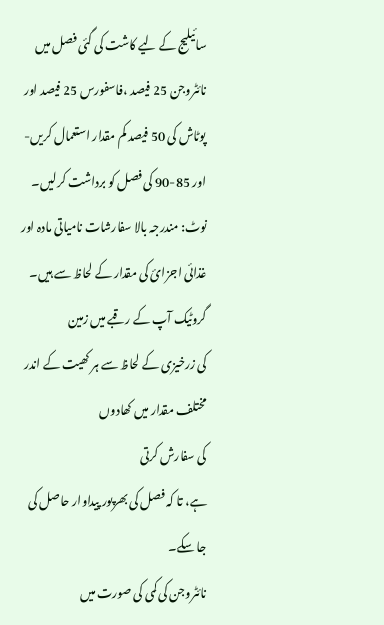سائیلیج کے لیے کاشت کی گئی فصل میں نائٹروجن 25 فیصد ،فاسفورس 25 فیصد اور پوٹاش کی 50 فیصد کم مقدار استعمال کریں- اور 85-90 کی فصل کو برداشت کرلیں۔
نوٹ: مندرجہ بالا سفارشات نامیاتی مادہ اور
غذائی اجزائ کی مقدار کے لحاظ سے ہیں۔ گروٹیک آپ کے رقبے میں زمین
کی زرخیزی کے لحاظ سے ہر کھیت کے اندر مختلف مقدار میں کھادوں
کی سفارش کرتی
ہے، تا کہ فصل کی بھرپور پیداوار حاصل کی جا سکے۔
نائٹروجن کی کمی کی صورت میں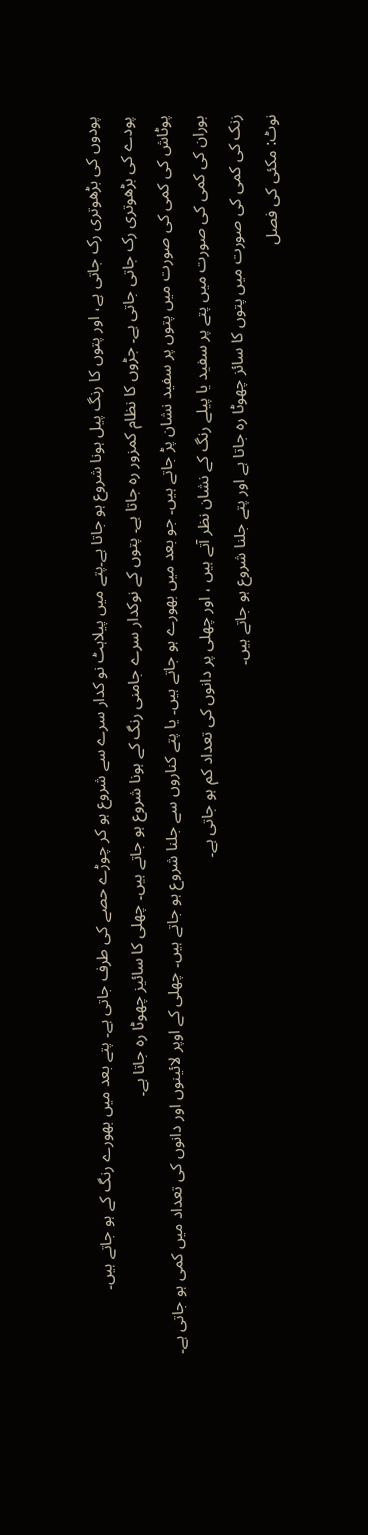پودوں کی بڑھوتری رک جاتی ہے، اور پتوں کا رنگ پیل ہونا شروع ہو جاتا ہے۔پتے میں پیلاہٹ نو کدار سرے سے شروع ہو کر چوڑے حصے کی طرف جاتی ہے۔ پتے بعد میں بھورے رنگ کے ہو جاتے ہیں۔
پودے کی بڑھوتری رک جاتی جاتی ہے۔ جڑوں کا نظام کمزور رہ جاتا ہے۔ پتوں کے نوکدار سرے جامنی رنگ کے ہونا شروع ہو جاتے ہیں۔ چھلی کا سائیز چھوٹا رہ جاتا ہے۔
پوٹاش کی کمی کی صورت میں پتوں پر سفید نشان پڑ جاتے ہیں۔ جو بعد میں بھورے ہو جاتے ہیں۔ یا پتے کناروں سے جلنا شروع ہو جاتے ہیں۔ چھلی کے اوپر لائینوں اور دانوں کی تعداد میں کمی ہو جاتی ہے۔
بوران کی کمی کی صورت میں پتے پر سفید یا پیلے رنگ کے نشان نظر آتے ہیں ، اور چھلی پر دانوں کی تعداد کم ہو جاتی ہے۔
زنک کی کمی کی صورت میں پتوں کا سائز چھوٹا رہ جاتا ہے اور پتے جلنا شروع ہو جاتے ہیں۔
نوٹ: مکئی کی فصل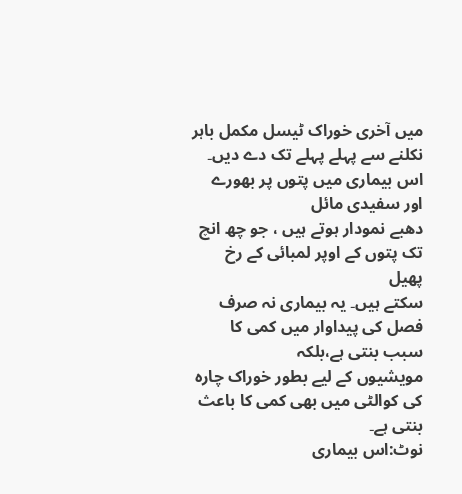میں آخری خوراک ٹیسل مکمل باہر نکلنے سے پہلے پہلے تک دے دیں۔
اس بیماری میں پتوں پر بھورے اور سفیدی مائل
دھبے نمودار ہوتے ہیں ، جو چھ انچ تک پتوں کے اوپر لمبائی کے رخ پھیل
سکتے ہیں۔ یہ بیماری نہ صرف فصل کی پیداوار میں کمی کا سبب بنتی ہے،بلکہ
مویشیوں کے لیے بطور خوراک چارہ کی کوالٹی میں بھی کمی کا باعث بنتی ہے۔
نوٹ:اس بیماری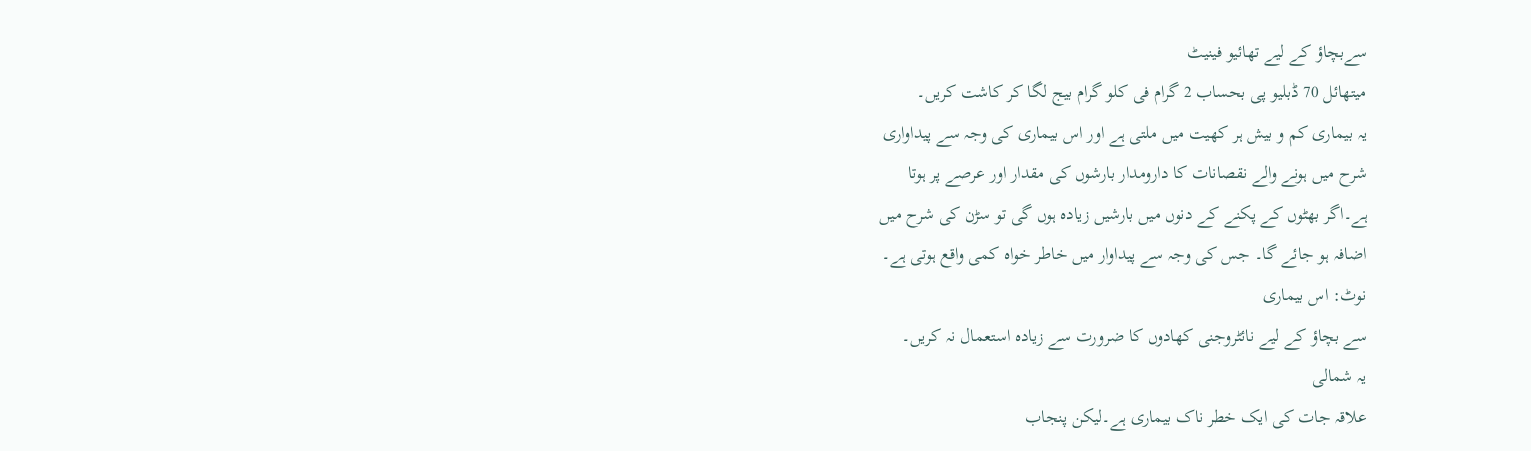سےبچاؤ کے لیے تھائیو فینیٹ
میتھائل 70 ڈبلیو پی بحساب 2 گرام فی کلو گرام بیج لگا کر کاشت کریں۔
یہ بیماری کم و بیش ہر کھیت میں ملتی ہے اور اس بیماری کی وجہ سے پیداواری
شرح میں ہونے والے نقصانات کا دارومدار بارشوں کی مقدار اور عرصے پر ہوتا
ہے۔اگر بھٹوں کے پکنے کے دنوں میں بارشیں زیادہ ہوں گی تو سڑن کی شرح میں
اضافہ ہو جائے گا۔ جس کی وجہ سے پیداوار میں خاطر خواہ کمی واقع ہوتی ہے۔
نوٹ: اس بیماری
سے بچاؤ کے لیے نائٹروجنی کھادوں کا ضرورت سے زیادہ استعمال نہ کریں۔
یہ شمالی
علاقہ جات کی ایک خطر ناک بیماری ہے۔لیکن پنجاب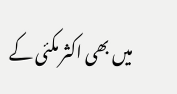میں بھی اکثر مکئی کے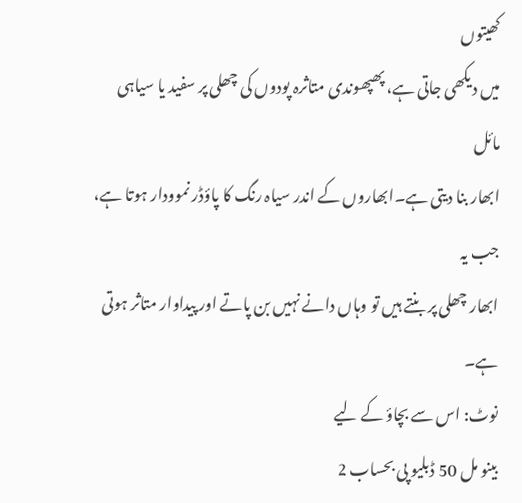کھیتوں
میں دیکھی جاتی ہے، پھپھوندی متاثرہ پودوں کی چھلی پر سفید یا سیاہی مائل
ابھار بنا دیتی ہے۔ابھاروں کے اندر سیاہ رنگ کا پاؤڈر نموودار ہوتا ہے، جب یہ
ابھار چھلی پر بنتے ہیں تو وہاں دانے نہیں بن پاتے اور پیداوار متاثر ہوتی ہے۔
نوٹ: اس سے بچاؤ کے لیے
بینو مل 50 ڈبلیو پی بحساب 2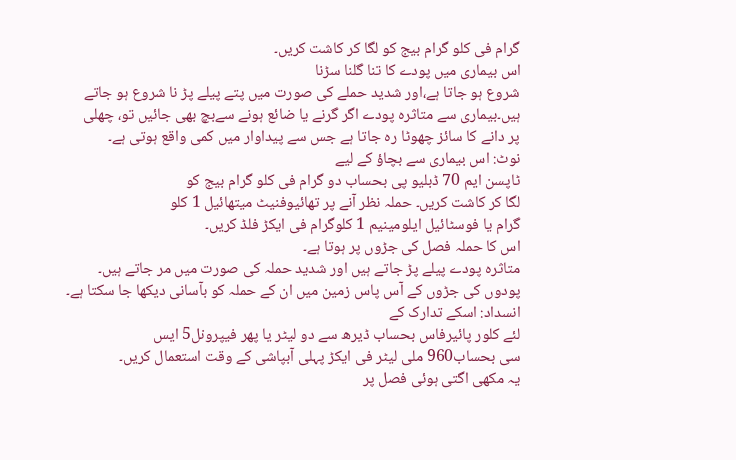گرام فی کلو گرام بیج کو لگا کر کاشت کریں۔
اس بیماری میں پودے کا تنا گلنا سڑنا
شروع ہو جاتا ہے،اور شدید حملے کی صورت میں پتے پیلے پڑ نا شروع ہو جاتے
ہیں۔بیماری سے متاثرہ پودے اگر گرنے یا ضائع ہونے سےبچ بھی جائیں تو، چھلی
پر دانے کا سائز چھوٹا رہ جاتا ہے جس سے پیداوار میں کمی واقع ہوتی ہے۔
نوٹ: اس بیماری سے بچاؤ کے لیے
ٹاپسن ایم 70 ڈبلیو پی بحساب دو گرام فی کلو گرام بیج کو
لگا کر کاشت کریں۔ حملہ نظر آنے پر تھائیوفنیٹ میتھائیل 1 کلو
گرام یا فوسٹائیل ایلومینیم 1 کلوگرام فی ایکڑ فلڈ کریں۔
اس کا حملہ فصل کی جڑوں پر ہوتا ہے۔
متاثرہ پودے پیلے پڑ جاتے ہیں اور شدید حملہ کی صورت میں مر جاتے ہیں۔
پودوں کی جڑوں کے آس پاس زمین میں ان کے حملہ کو بآسانی دیکھا جا سکتا ہے۔
انسداد: اسکے تدارک کے
لئے کلور پائیرفاس بحساب ڈیرھ سے دو لیٹر یا پھر فیپرونل5 ایس
سی بحساب960 ملی لیٹر فی ایکڑ پہلی آبپاشی کے وقت استعمال کریں۔
یہ مکھی اگتی ہوئی فصل پر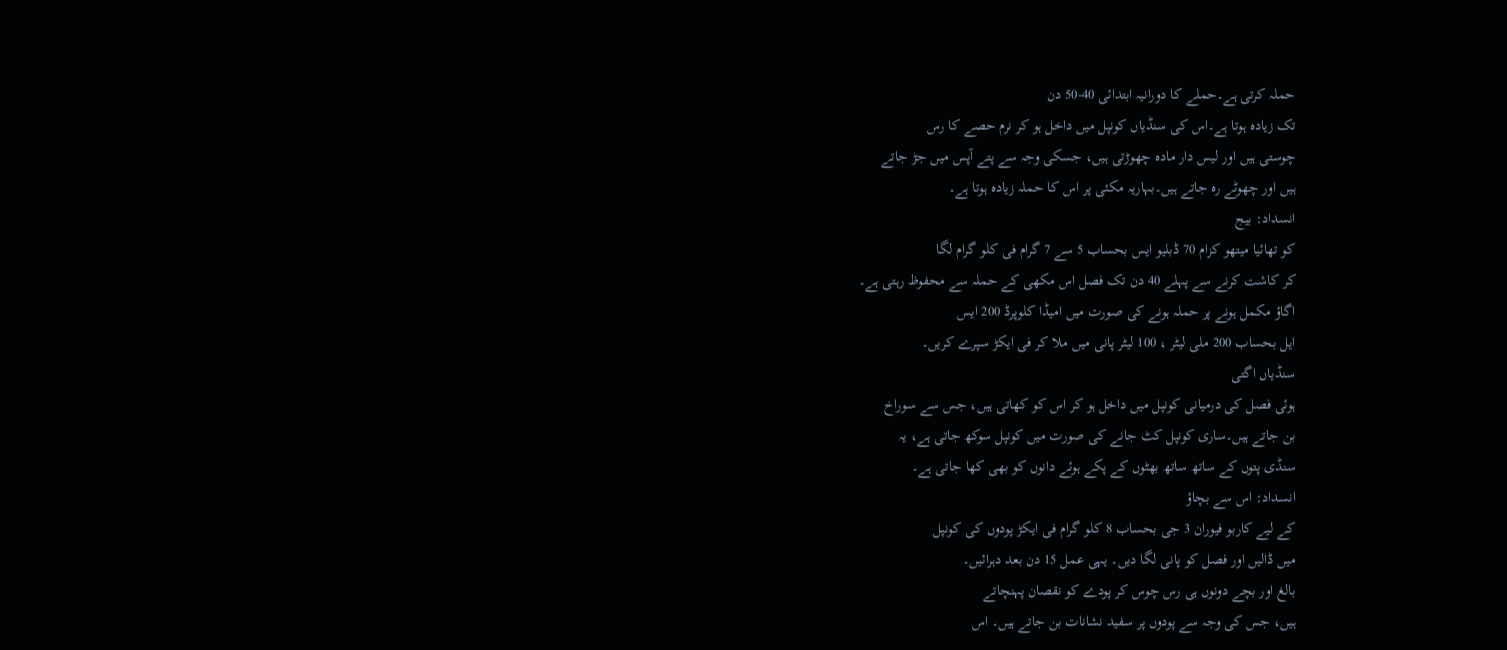حملہ کرتی ہے۔حملے کا دورانیہ ابتدائی 40-50 دن
تک زیادہ ہوتا ہے۔اس کی سنڈیاں کونپل میں داخل ہو کر نرم حصے کا رس
چوستی ہیں اور لیس دار مادہ چھوڑتی ہیں، جسکی وجہ سے پتے آپس میں جڑ جاتے
ہیں اور چھوٹے رہ جاتے ہیں۔بہاریہ مکئی پر اس کا حملہ زیادہ ہوتا ہے۔
انسداد: بیج
کو تھائیا میتھو کزام 70 ڈبلیو ایس بحساب 5 سے 7 گرام فی کلو گرام لگا
کر کاشت کرنے سے پہلے 40 دن تک فصل اس مکھی کے حملہ سے محفوظ رہتی ہے۔
اگاؤ مکمل ہونے پر حملہ ہونے کی صورت میں امیڈا کلوپرڈ 200 ایس
ایل بحساب 200 ملی لیٹر ، 100 لیٹر پانی میں ملا کر فی ایکڑ سپرے کریں۔
سنڈیاں اگتی
ہوئی فصل کی درمیانی کونپل میں داخل ہو کر اس کو کھاتی ہیں، جس سے سوراخ
بن جاتے ہیں۔ساری کونپل کٹ جانے کی صورت میں کونپل سوکھ جاتی ہے، یہ
سنڈی پتوں کے ساتھ ساتھ بھٹوں کے پکے ہوئے دانوں کو بھی کھا جاتی ہے۔
انسداد: اس سے بچاؤ
کے لیے کاربو فیوران 3 جی بحساب 8 کلو گرام فی ایکڑ پودوں کی کونپل
میں ڈالیں اور فصل کو پانی لگا دیں۔ یہی عمل 15 دن بعد دہرائیں۔
بالغ اور بچے دونوں ہی رس چوس کر پودے کو نقصان پہنچاتے
ہیں، جس کی وجہ سے پودوں پر سفید نشانات بن جاتے ہیں۔ اس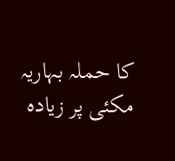کا حملہ بہاریہ
مکئی پر زیادہ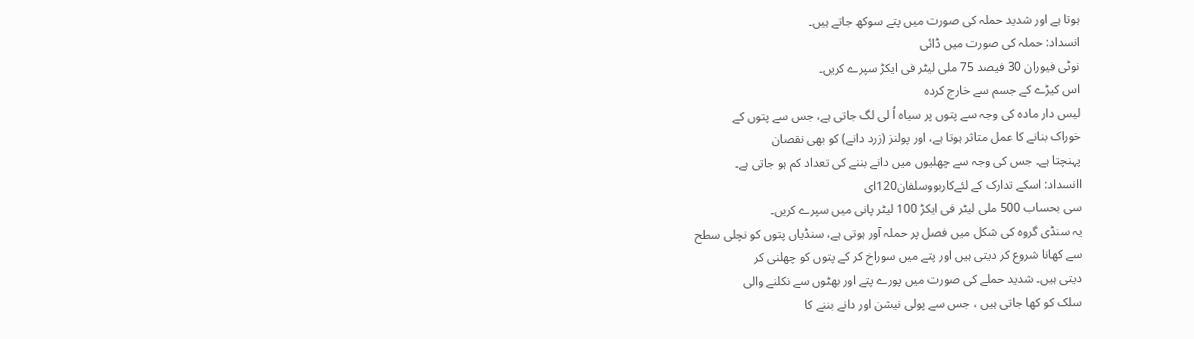ہوتا ہے اور شدید حملہ کی صورت میں پتے سوکھ جاتے ہیں۔
انسداد: حملہ کی صورت میں ڈائی
نوٹی فیوران 30 فیصد 75 ملی لیٹر فی ایکڑ سپرے کریں۔
اس کیڑے کے جسم سے خارج کردہ
لیس دار مادہ کی وجہ سے پتوں پر سیاہ اُ لی لگ جاتی ہے، جس سے پتوں کے
خوراک بنانے کا عمل متاثر ہوتا ہے، اور پولنز (زرد دانے) کو بھی نقصان
پہنچتا ہے۔ جس کی وجہ سے چھلیوں میں دانے بننے کی تعداد کم ہو جاتی ہے۔
اانسداد: اسکے تدارک کے لئےکاربووسلفان120ای
سی بحساب 500 ملی لیٹر فی ایکڑ 100 لیٹر پانی میں سپرے کریں۔
یہ سنڈی گروہ کی شکل میں فصل پر حملہ آور ہوتی ہے، سنڈیاں پتوں کو نچلی سطح
سے کھانا شروع کر دیتی ہیں اور پتے میں سوراخ کر کے پتوں کو چھلنی کر
دیتی ہیں۔ شدید حملے کی صورت میں پورے پتے اور بھٹوں سے نکلنے والی
سلک کو کھا جاتی ہیں ، جس سے پولی نیشن اور دانے بننے کا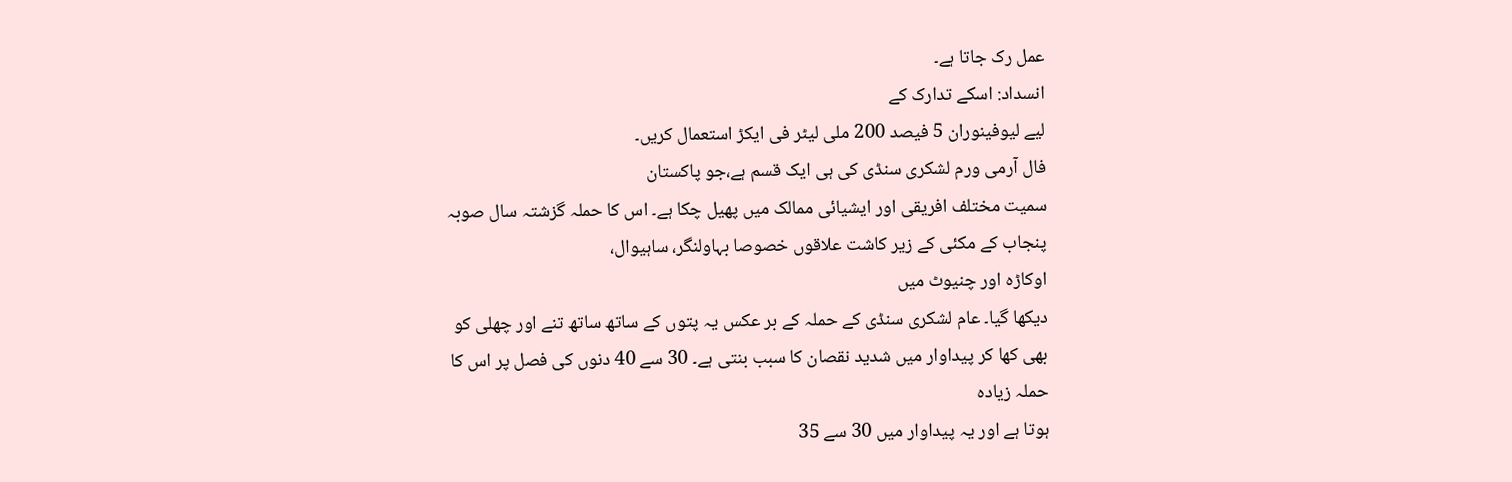عمل رک جاتا ہے۔
انسداد: اسکے تدارک کے
لیے لیوفینوران 5 فیصد 200 ملی لیٹر فی ایکڑ استعمال کریں۔
فال آرمی ورم لشکری سنڈی کی ہی ایک قسم ہے،جو پاکستان
سمیت مختلف افریقی اور ایشیائی ممالک میں پھیل چکا ہے۔ اس کا حملہ گزشتہ سال صوبہ
پنجاب کے مکئی کے زیر کاشت علاقوں خصوصا بہاولنگر، ساہیوال،
اوکاڑہ اور چنیوٹ میں
دیکھا گیا۔ عام لشکری سنڈی کے حملہ کے بر عکس یہ پتوں کے ساتھ ساتھ تنے اور چھلی کو
بھی کھا کر پیداوار میں شدید نقصان کا سبب بنتی ہے۔ 30 سے 40 دنوں کی فصل پر اس کا
حملہ زیادہ
ہوتا ہے اور یہ پیداوار میں 30 سے 35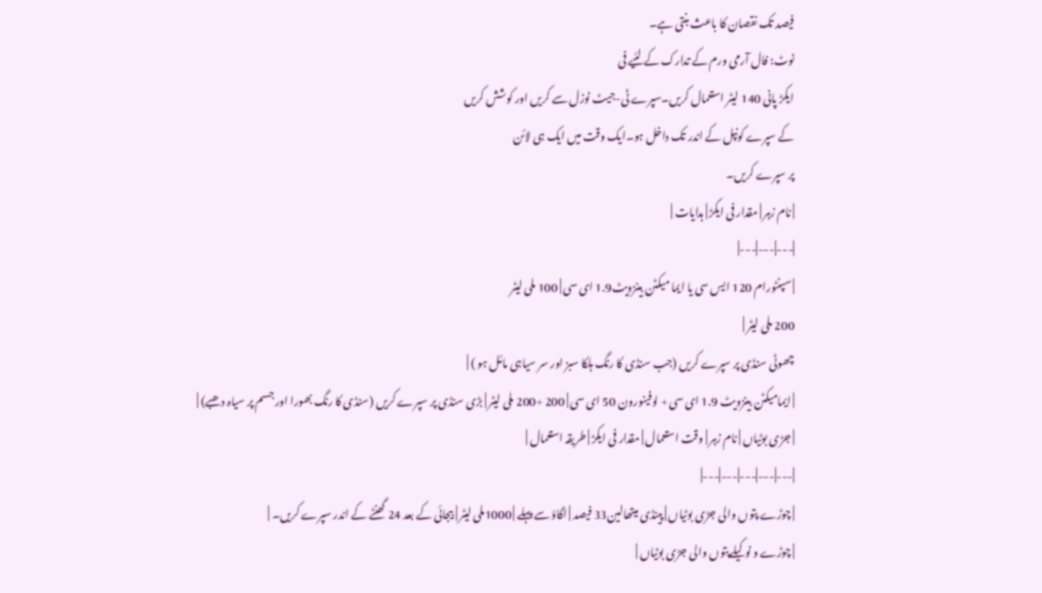فیصد تک نقصان کا باعث بنتی ہے۔
نوٹ: فال آرمی ورم کے تدارک کے لئیے فی
ایکڑ پانی 140 لیٹر استعمال کریں۔سپرے ٹی-جیٹ نوزل سے کریں اور کوشش کریں
کے سپرے کونپل کے اندر تک داخل ہو۔ایک وقت میں ایک ہی لائن
پر سپرے کریں۔
| نام زہر | مقدار فی ایکڑ | ہدایات |
|---|---|---|
| سپنٹورام 120 ایس سی یا ایما میکٹن بینزویٹ1.9 ای سی | 100 ملی لیٹر
200 ملی لیٹر |
چھوٹی سنڈی پر سپرے کریں (جب سنڈی کا رنگ ہلکا سبز اور سر سیاہی مائل ہو ) |
| ایمامیکٹن بینزویٹ 1.9 ای سی + لوفینورون 50 ای سی | 200 +200 ملی لیٹر | بڑی سنڈی پر سپرے کریں (سنڈی کا رنگ بھورا اور جسم پر سیاہ دھبے) |
| جڑی بوٹیاں | نام زہر | وقت استعمال | مقدار فی ایکڑ | طریقہ استعمال |
|---|---|---|---|---|
| چوڑے پتوں والی جڑی بوٹیاں | پینڈی میتھالین33 فیصد | اگاؤ سے پہلے | 1000ملی لیٹر | بیجائی کے بعد 24 گھنٹے کے اندر سپرے کریں۔ |
| چوڑے و نوکیلےپتوں والی جڑی بوٹیاں |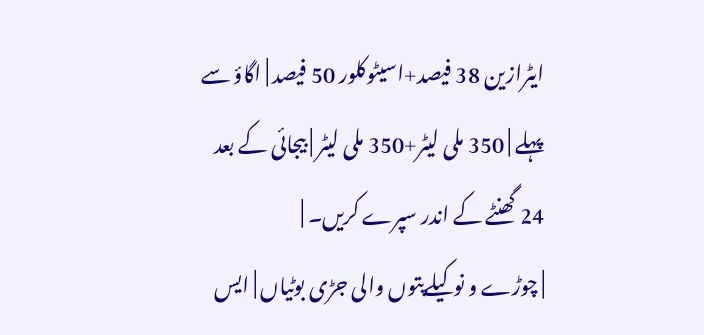ایٹرازین 38 فیصد+اسیٹوکلور 50 فیصد | اگاؤ سے پہلے | 350 ملی لیٹر+350 ملی لیٹر | بیجائی کے بعد 24 گھنٹے کے اندر سپرے کریں۔ |
| چوڑے و نوکیلےپتوں والی جڑی بوٹیاں | ایس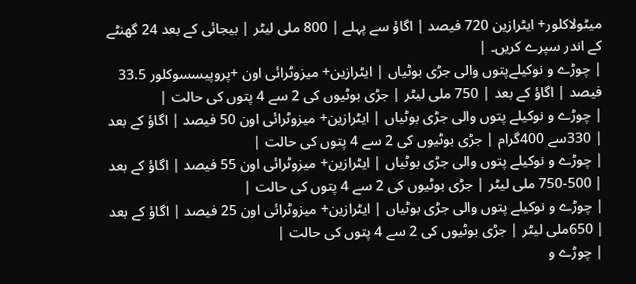میٹولاکلور+ ایٹرازین 720 فیصد | اگاؤ سے پہلے | 800 ملی لیٹر | بیجائی کے بعد 24 گھنٹے کے اندر سپرے کریں۔ |
| چوڑے و نوکیلےپتوں والی جڑی بوٹیاں | ایٹرازین+ میزوٹرائی اون +پروپیسسوکلور 33.5 فیصد | اگاؤ کے بعد | 750 ملی لیٹر | جڑی بوٹیوں کی 2 سے 4 پتوں کی حالت |
| چوڑے و نوکیلے پتوں والی جڑی بوٹیاں | ایٹرازین+ میزوٹرائی اون 50 فیصد | اگاؤ کے بعد | 330سے 400گرام | جڑی بوٹیوں کی 2 سے 4 پتوں کی حالت |
| چوڑے و نوکیلے پتوں والی جڑی بوٹیاں | ایٹرازین+ میزوٹرائی اون 55 فیصد | اگاؤ کے بعد | 500-750 ملی لیٹر | جڑی بوٹیوں کی 2 سے 4 پتوں کی حالت |
| چوڑے و نوکیلے پتوں والی جڑی بوٹیاں | ایٹرازین+ میزوٹرائی اون 25 فیصد | اگاؤ کے بعد | 650ملی لیٹر | جڑی بوٹیوں کی 2 سے 4 پتوں کی حالت |
| چوڑے و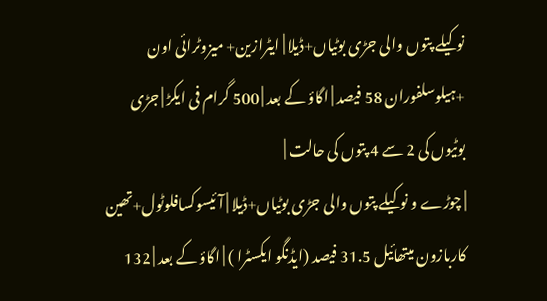نوکیلے پتوں والی جڑی بوٹیاں+ڈیلا | ایٹرازین+ میزوٹرائی اون +ہیلوسلفوران 58 فیصد | اگاؤ کے بعد | 500 گرام فی ایکڑ | جڑی بوٹیوں کی 2 سے 4 پتوں کی حالت |
| چوڑے و نوکیلے پتوں والی جڑی بوٹیاں+ڈیلا | آئیسوکسافلوٹول+تھین کاربازون میتھائیل 31.5 فیصد (ایڈنگو ایکسٹرا ) | اگاؤ کے بعد | 132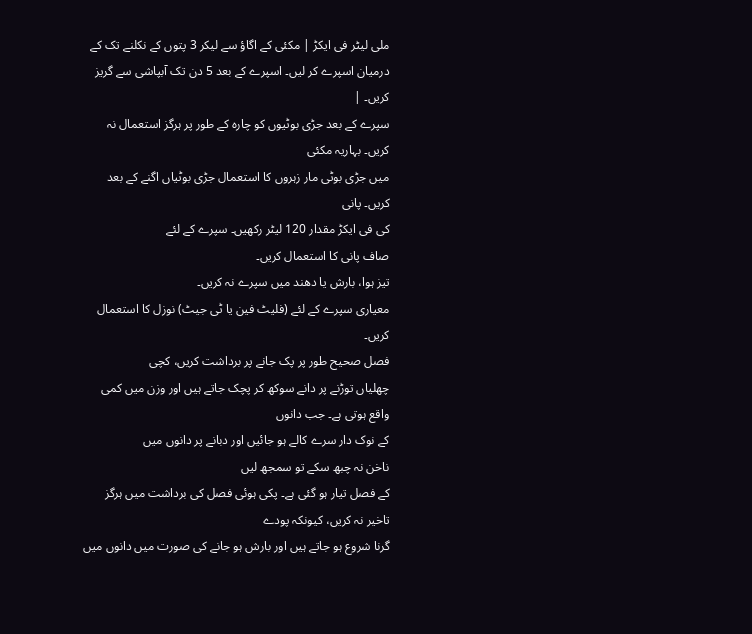ملی لیٹر فی ایکڑ | مکئی کے اگاؤ سے لیکر 3 پتوں کے نکلنے تک کے درمیان اسپرے کر لیں۔ اسپرے کے بعد 5 دن تک آبپاشی سے گریز کریں۔ |
سپرے کے بعد جڑی بوٹیوں کو چارہ کے طور پر ہرگز استعمال نہ کریں۔ بہاریہ مکئی
میں جڑی بوٹی مار زہروں کا استعمال جڑی بوٹیاں اگنے کے بعد کریں۔ پانی
کی فی ایکڑ مقدار 120 لیٹر رکھیں۔ سپرے کے لئے
صاف پانی کا استعمال کریں۔
تیز ہوا، بارش یا دھند میں سپرے نہ کریں۔
معیاری سپرے کے لئے (فلیٹ فین یا ٹی جیٹ) نوزل کا استعمال کریں۔
فصل صحیح طور پر پک جانے پر برداشت کریں، کچی
چھلیاں توڑنے پر دانے سوکھ کر پچک جاتے ہیں اور وزن میں کمی واقع ہوتی ہے۔ جب دانوں
کے نوک دار سرے کالے ہو جائیں اور دبانے پر دانوں میں
ناخن نہ چبھ سکے تو سمجھ لیں
کے فصل تیار ہو گئی ہے۔ پکی ہوئی فصل کی برداشت میں ہرگز تاخیر نہ کریں، کیونکہ پودے
گرنا شروع ہو جاتے ہیں اور بارش ہو جانے کی صورت میں دانوں میں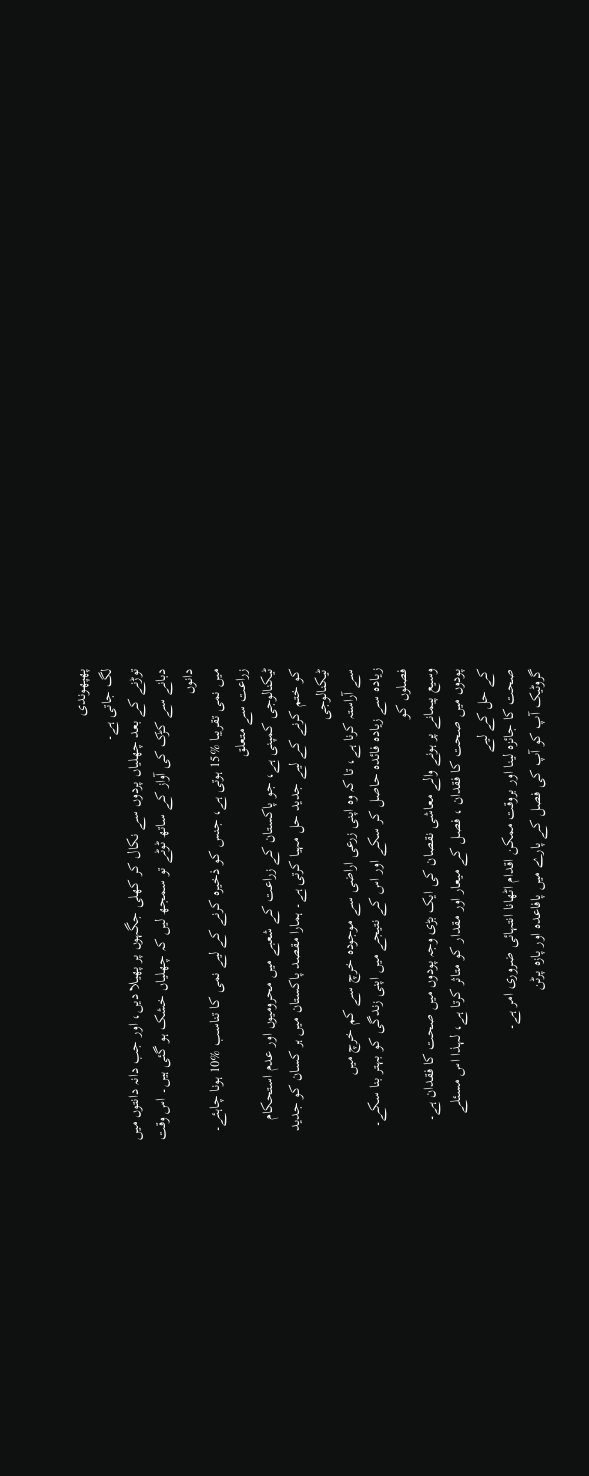پھپھوندی
لگ جاتی ہے۔
توڑنے کے بعد چھلیاں پردوں سے نکال کر کھلی جگہوں پر پھیلا دیں، اور جب دانہ دانتوں میں
دبانے سے کڑک کی آواز کے ساتھ ٹوٹے تو سمجھ لیں کہ چھلیاں خشک ہو گئی ہیں۔ اس وقت
دانوں
میں نمی تقریبا %15 ہوتی ہے، جنس کو ذخیرہ کرنے کے لیے نمی کا تناسب %10 ہونا چاہئے۔
زراعت سے متعلق
ٹیکنالوجی کمپنی ہے، جو پاکستان کے زراعت کے شعبے میں محرومیوں اور عدم استحکام
کو ختم کرنے کے لیے جدید حل مہیا کرتی ہے۔ ہمارا مقصد پاکستان میں ہر کسان کو جدید
ٹیکنالوجی
سے آراستہ کرنا ہے، تا کہ وہ اپنی زرعی اراضی سے موجودہ خرچ سے کم خرچ میں
زیادہ سے زیادہ فائدہ حاصل کر سکے اور اس کے نتیجے میں اپنی زندگی کو بہتر بنا سکے۔
فصلوں کو
وسیع پیمانے پر ہونے والے معاشی نقصان کی ایک بڑی وجہ پودوں میں صحت کا فقدان ہے۔
پودوں میں صحت کا فقدان ، فصل کے میعار اور مقدار کو متاثر کرتا ہے، لہذا اس مسئلے
کے حل کے لیے
صحت کا جائزہ لینا اور بروقت ممکن اقدام اٹھانا انتہائی ضروری امر ہے۔
گروٹیک آپ کو آپ کی فصل کے پارے میں پافاعدہ اور پازہ پرٹن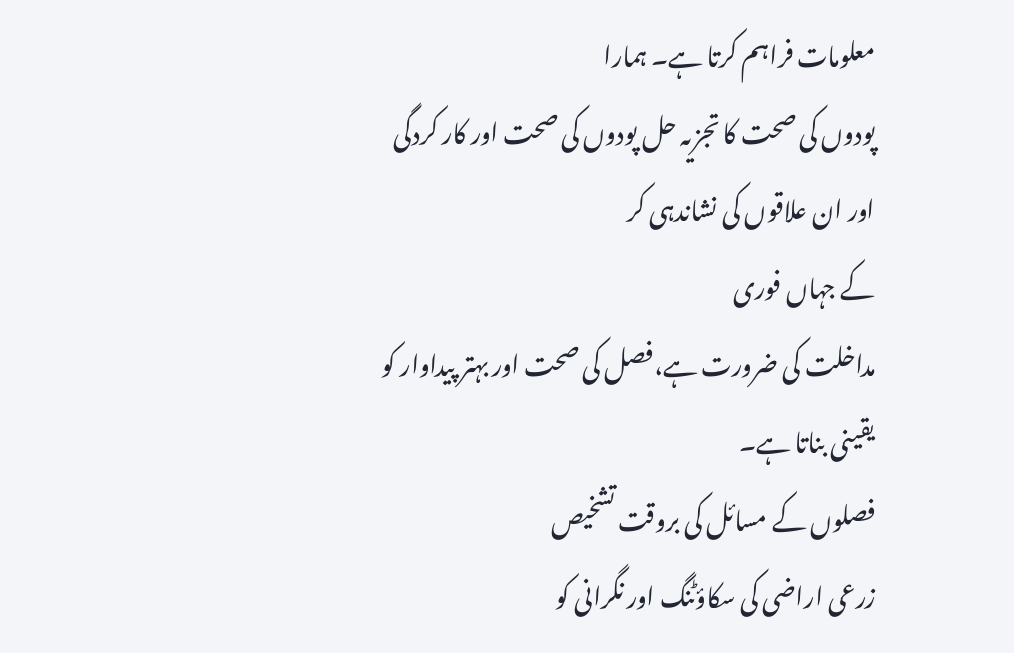معلومات فراہم کرتا ہے۔ ہمارا
پودوں کی صحت کا تجزیہ حل پودوں کی صحت اور کار کردگی اور ان علاقوں کی نشاندہی کر
کے جہاں فوری
مداخلت کی ضرورت ہے،فصل کی صحت اور بہتر پیداوار کو یقینی بناتا ہے۔
فصلوں کے مسائل کی بروقت تشخیص
زرعی اراضی کی سکاؤٹنگ اور نگرانی کو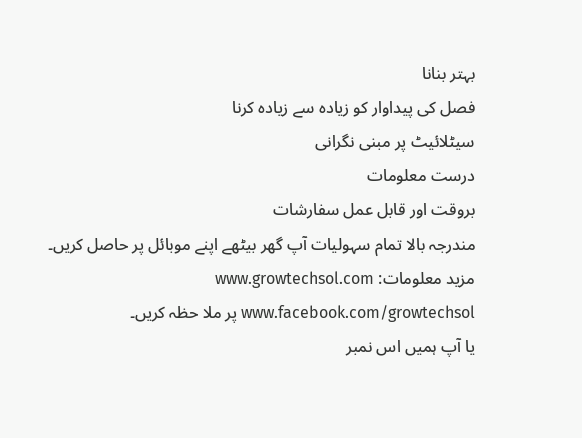بہتر بنانا
فصل کی پیداوار کو زیادہ سے زیادہ کرنا
سیٹلائیٹ پر مبنی نگرانی
درست معلومات
بروقت اور قابل عمل سفارشات
مندرجہ بالا تمام سہولیات آپ گھر بیٹھے اپنے موبائل پر حاصل کریں۔
مزید معلومات: www.growtechsol.com
www.facebook.com/growtechsol پر ملا حظہ کریں۔
یا آپ ہمیں اس نمبر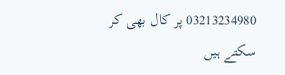03213234980 پر کال بھی کر سکتے ہیں